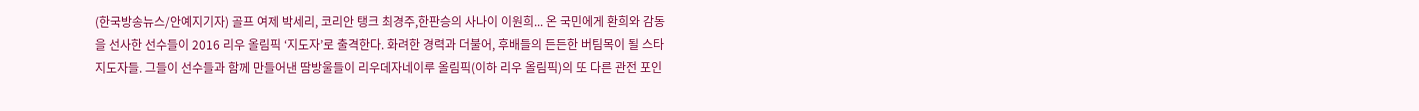(한국방송뉴스/안예지기자) 골프 여제 박세리, 코리안 탱크 최경주,한판승의 사나이 이원희... 온 국민에게 환희와 감동을 선사한 선수들이 2016 리우 올림픽 ‘지도자’로 출격한다. 화려한 경력과 더불어, 후배들의 든든한 버팀목이 될 스타 지도자들. 그들이 선수들과 함께 만들어낸 땀방울들이 리우데자네이루 올림픽(이하 리우 올림픽)의 또 다른 관전 포인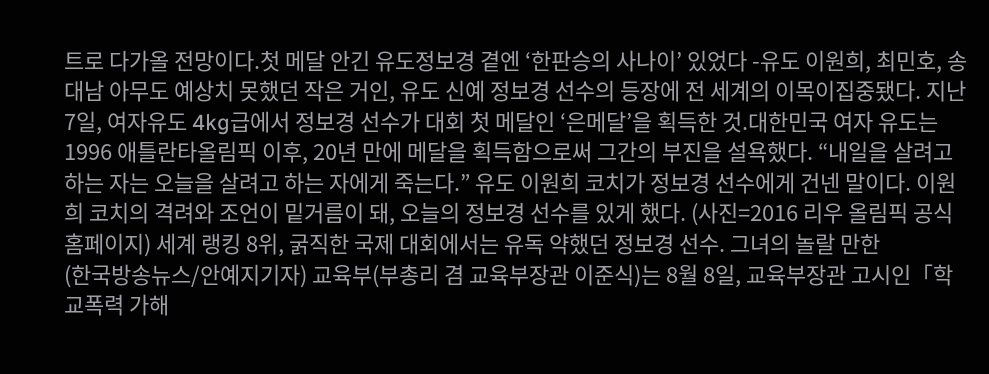트로 다가올 전망이다.첫 메달 안긴 유도정보경 곁엔 ‘한판승의 사나이’ 있었다 -유도 이원희, 최민호, 송대남 아무도 예상치 못했던 작은 거인, 유도 신예 정보경 선수의 등장에 전 세계의 이목이집중됐다. 지난 7일, 여자유도 4kg급에서 정보경 선수가 대회 첫 메달인 ‘은메달’을 획득한 것.대한민국 여자 유도는 1996 애틀란타올림픽 이후, 20년 만에 메달을 획득함으로써 그간의 부진을 설욕했다. “내일을 살려고 하는 자는 오늘을 살려고 하는 자에게 죽는다.” 유도 이원희 코치가 정보경 선수에게 건넨 말이다. 이원희 코치의 격려와 조언이 밑거름이 돼, 오늘의 정보경 선수를 있게 했다. (사진=2016 리우 올림픽 공식홈페이지) 세계 랭킹 8위, 굵직한 국제 대회에서는 유독 약했던 정보경 선수. 그녀의 놀랄 만한
(한국방송뉴스/안예지기자) 교육부(부총리 겸 교육부장관 이준식)는 8월 8일, 교육부장관 고시인「학교폭력 가해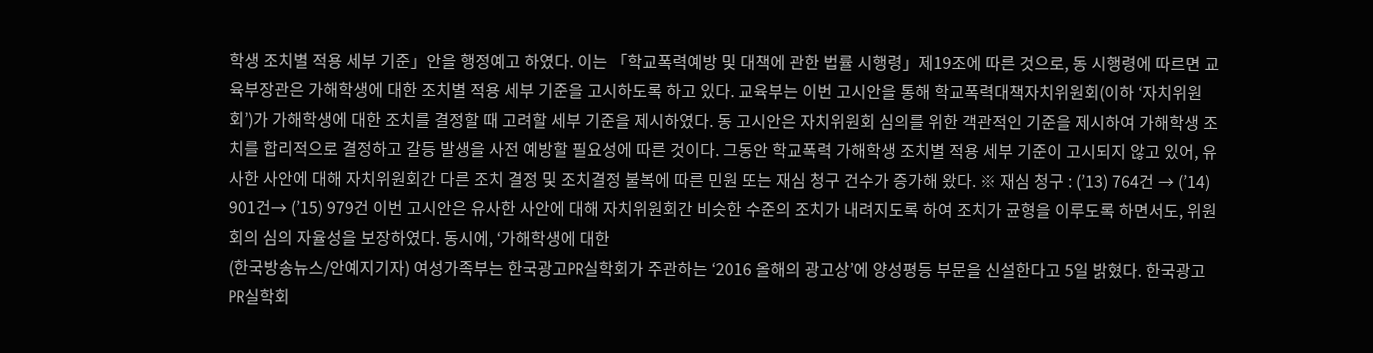학생 조치별 적용 세부 기준」안을 행정예고 하였다. 이는 「학교폭력예방 및 대책에 관한 법률 시행령」제19조에 따른 것으로, 동 시행령에 따르면 교육부장관은 가해학생에 대한 조치별 적용 세부 기준을 고시하도록 하고 있다. 교육부는 이번 고시안을 통해 학교폭력대책자치위원회(이하 ‘자치위원회’)가 가해학생에 대한 조치를 결정할 때 고려할 세부 기준을 제시하였다. 동 고시안은 자치위원회 심의를 위한 객관적인 기준을 제시하여 가해학생 조치를 합리적으로 결정하고 갈등 발생을 사전 예방할 필요성에 따른 것이다. 그동안 학교폭력 가해학생 조치별 적용 세부 기준이 고시되지 않고 있어, 유사한 사안에 대해 자치위원회간 다른 조치 결정 및 조치결정 불복에 따른 민원 또는 재심 청구 건수가 증가해 왔다. ※ 재심 청구 : (’13) 764건 → (’14) 901건→ (’15) 979건 이번 고시안은 유사한 사안에 대해 자치위원회간 비슷한 수준의 조치가 내려지도록 하여 조치가 균형을 이루도록 하면서도, 위원회의 심의 자율성을 보장하였다. 동시에, ‘가해학생에 대한
(한국방송뉴스/안예지기자) 여성가족부는 한국광고PR실학회가 주관하는 ‘2016 올해의 광고상’에 양성평등 부문을 신설한다고 5일 밝혔다. 한국광고PR실학회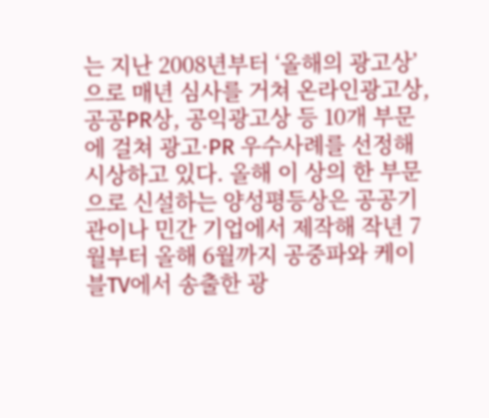는 지난 2008년부터 ‘올해의 광고상’으로 매년 심사를 거쳐 온라인광고상, 공공PR상, 공익광고상 등 10개 부문에 걸쳐 광고·PR 우수사례를 선정해 시상하고 있다. 올해 이 상의 한 부문으로 신설하는 양성평등상은 공공기관이나 민간 기업에서 제작해 작년 7월부터 올해 6월까지 공중파와 케이블TV에서 송출한 광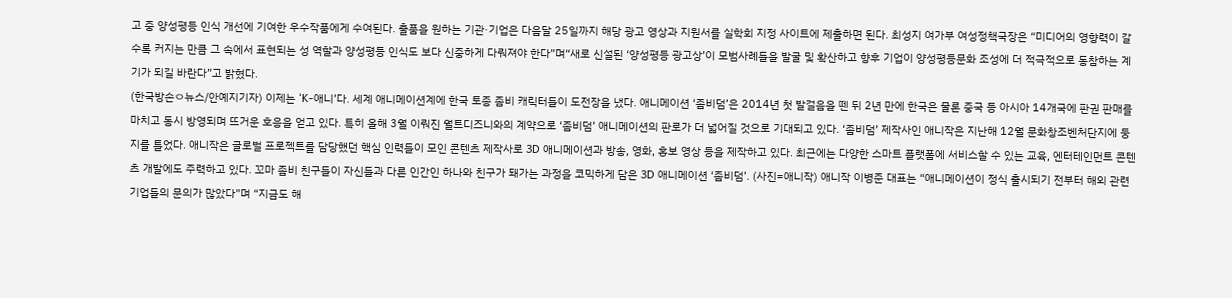고 중 양성평등 인식 개선에 기여한 우수작품에게 수여된다. 출품을 원하는 기관·기업은 다음달 25일까지 해당 광고 영상과 지원서를 실학회 지정 사이트에 제출하면 된다. 최성지 여가부 여성정책국장은 “미디어의 영향력이 갈수록 커지는 만큼 그 속에서 표현되는 성 역할과 양성평등 인식도 보다 신중하게 다뤄져야 한다”며“새로 신설된 ‘양성평등 광고상’이 모범사례들을 발굴 및 확산하고 향후 기업이 양성평등문화 조성에 더 적극적으로 동참하는 계기가 되길 바란다”고 밝혔다.
(한국방손ㅇ뉴스/안예지기자) 이제는 ‘K-애니’다. 세계 애니메이션계에 한국 토종 좀비 캐릭터들이 도전장을 냈다. 애니메이션 ‘좀비덤’은 2014년 첫 발걸음을 뗀 뒤 2년 만에 한국은 물론 중국 등 아시아 14개국에 판권 판매를 마치고 동시 방영되며 뜨거운 호응을 얻고 있다. 특히 올해 3월 이뤄진 월트디즈니와의 계약으로 ‘좀비덤’ 애니메이션의 판로가 더 넓어질 것으로 기대되고 있다. ‘좀비덤’ 제작사인 애니작은 지난해 12월 문화창조벤처단지에 둥지를 틀었다. 애니작은 글로벌 프로젝트를 담당했던 핵심 인력들이 모인 콘텐츠 제작사로 3D 애니메이션과 방송, 영화, 홍보 영상 등을 제작하고 있다. 최근에는 다양한 스마트 플랫폼에 서비스할 수 있는 교육, 엔터테인먼트 콘텐츠 개발에도 주력하고 있다. 꼬마 좀비 친구들이 자신들과 다른 인간인 하나와 친구가 돼가는 과정을 코믹하게 담은 3D 애니메이션 ‘좀비덤’. (사진=애니작) 애니작 이병준 대표는 “애니메이션이 정식 출시되기 전부터 해외 관련 기업들의 문의가 많았다”며 “지금도 해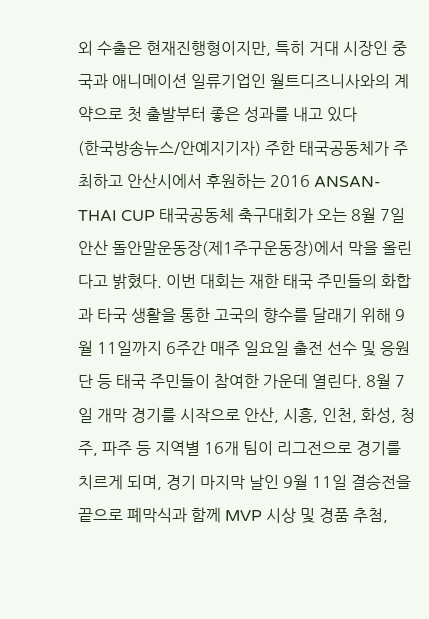외 수출은 현재진행형이지만, 특히 거대 시장인 중국과 애니메이션 일류기업인 월트디즈니사와의 계약으로 첫 출발부터 좋은 성과를 내고 있다
(한국방송뉴스/안예지기자) 주한 태국공동체가 주최하고 안산시에서 후원하는 2016 ANSAN-THAI CUP 태국공동체 축구대회가 오는 8월 7일 안산 돌안말운동장(제1주구운동장)에서 막을 올린다고 밝혔다. 이번 대회는 재한 태국 주민들의 화합과 타국 생활을 통한 고국의 향수를 달래기 위해 9월 11일까지 6주간 매주 일요일 출전 선수 및 응원단 등 태국 주민들이 참여한 가운데 열린다. 8월 7일 개막 경기를 시작으로 안산, 시흥, 인천, 화성, 청주, 파주 등 지역별 16개 팀이 리그전으로 경기를 치르게 되며, 경기 마지막 날인 9월 11일 결승전을 끝으로 폐막식과 함께 MVP 시상 및 경품 추첨,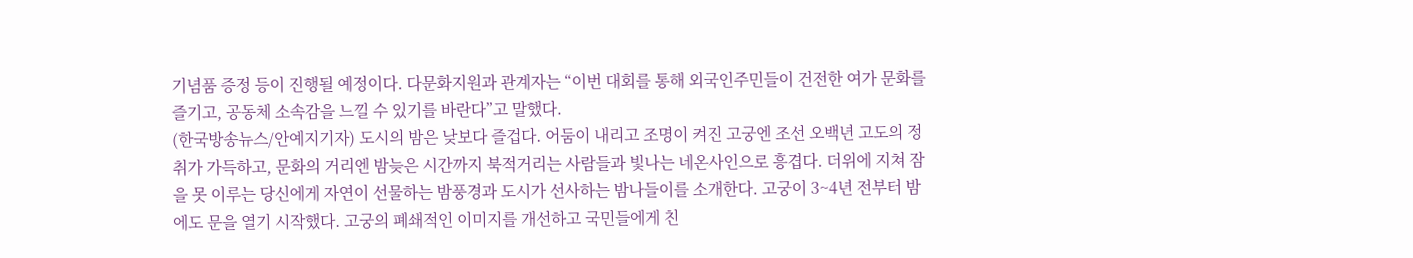기념품 증정 등이 진행될 예정이다. 다문화지원과 관계자는 “이번 대회를 통해 외국인주민들이 건전한 여가 문화를 즐기고, 공동체 소속감을 느낄 수 있기를 바란다”고 말했다.
(한국방송뉴스/안예지기자) 도시의 밤은 낮보다 즐겁다. 어둠이 내리고 조명이 켜진 고궁엔 조선 오백년 고도의 정취가 가득하고, 문화의 거리엔 밤늦은 시간까지 북적거리는 사람들과 빛나는 네온사인으로 흥겹다. 더위에 지쳐 잠을 못 이루는 당신에게 자연이 선물하는 밤풍경과 도시가 선사하는 밤나들이를 소개한다. 고궁이 3~4년 전부터 밤에도 문을 열기 시작했다. 고궁의 폐쇄적인 이미지를 개선하고 국민들에게 친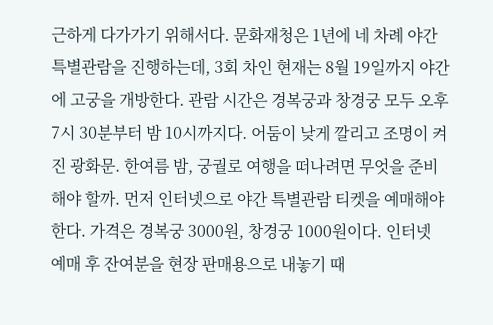근하게 다가가기 위해서다. 문화재청은 1년에 네 차례 야간 특별관람을 진행하는데, 3회 차인 현재는 8월 19일까지 야간에 고궁을 개방한다. 관람 시간은 경복궁과 창경궁 모두 오후 7시 30분부터 밤 10시까지다. 어둠이 낮게 깔리고 조명이 켜진 광화문. 한여름 밤, 궁궐로 여행을 떠나려면 무엇을 준비해야 할까. 먼저 인터넷으로 야간 특별관람 티켓을 예매해야 한다. 가격은 경복궁 3000원, 창경궁 1000원이다. 인터넷 예매 후 잔여분을 현장 판매용으로 내놓기 때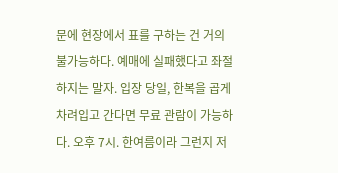문에 현장에서 표를 구하는 건 거의 불가능하다. 예매에 실패했다고 좌절하지는 말자. 입장 당일, 한복을 곱게 차려입고 간다면 무료 관람이 가능하다. 오후 7시. 한여름이라 그런지 저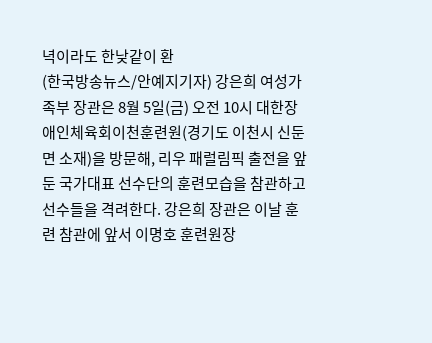녁이라도 한낮같이 환
(한국방송뉴스/안예지기자) 강은희 여성가족부 장관은 8월 5일(금) 오전 10시 대한장애인체육회이천훈련원(경기도 이천시 신둔면 소재)을 방문해, 리우 패럴림픽 출전을 앞둔 국가대표 선수단의 훈련모습을 참관하고 선수들을 격려한다. 강은희 장관은 이날 훈련 참관에 앞서 이명호 훈련원장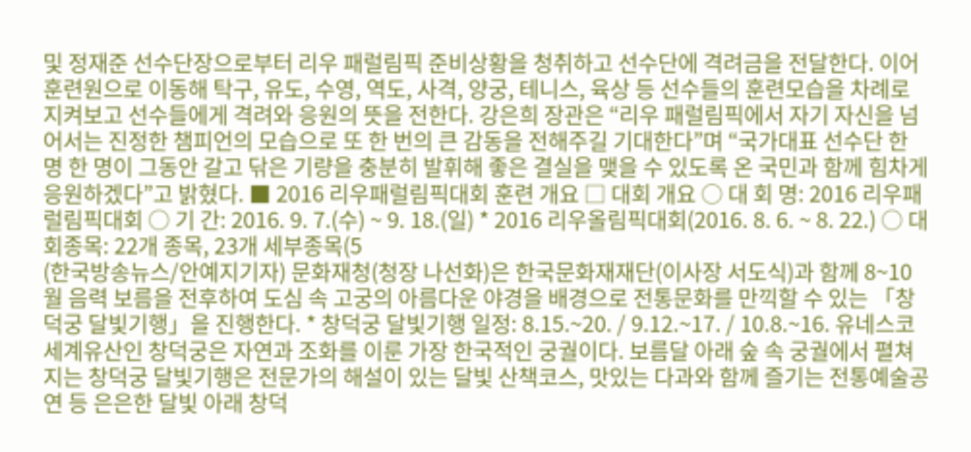및 정재준 선수단장으로부터 리우 패럴림픽 준비상황을 청취하고 선수단에 격려금을 전달한다. 이어 훈련원으로 이동해 탁구, 유도, 수영, 역도, 사격, 양궁, 테니스, 육상 등 선수들의 훈련모습을 차례로 지켜보고 선수들에게 격려와 응원의 뜻을 전한다. 강은희 장관은 “리우 패럴림픽에서 자기 자신을 넘어서는 진정한 챔피언의 모습으로 또 한 번의 큰 감동을 전해주길 기대한다”며 “국가대표 선수단 한 명 한 명이 그동안 갈고 닦은 기량을 충분히 발휘해 좋은 결실을 맺을 수 있도록 온 국민과 함께 힘차게 응원하겠다”고 밝혔다. ■ 2016 리우패럴림픽대회 훈련 개요 □ 대회 개요 ○ 대 회 명: 2016 리우패럴림픽대회 ○ 기 간: 2016. 9. 7.(수) ~ 9. 18.(일) * 2016 리우올림픽대회(2016. 8. 6. ~ 8. 22.) ○ 대회종목: 22개 종목, 23개 세부종목(5
(한국방송뉴스/안예지기자) 문화재청(청장 나선화)은 한국문화재재단(이사장 서도식)과 함께 8~10월 음력 보름을 전후하여 도심 속 고궁의 아름다운 야경을 배경으로 전통문화를 만끽할 수 있는 「창덕궁 달빛기행」을 진행한다. * 창덕궁 달빛기행 일정: 8.15.~20. / 9.12.~17. / 10.8.~16. 유네스코 세계유산인 창덕궁은 자연과 조화를 이룬 가장 한국적인 궁궐이다. 보름달 아래 숲 속 궁궐에서 펼쳐지는 창덕궁 달빛기행은 전문가의 해설이 있는 달빛 산책코스, 맛있는 다과와 함께 즐기는 전통예술공연 등 은은한 달빛 아래 창덕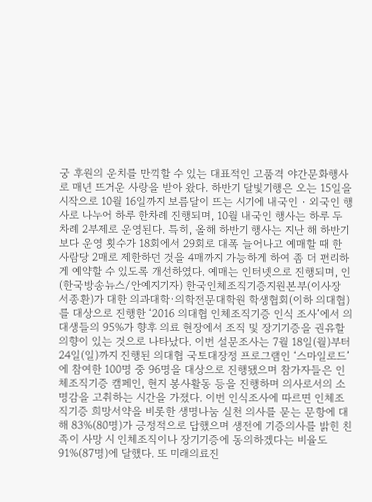궁 후원의 운치를 만끽할 수 있는 대표적인 고품격 야간문화행사로 매년 뜨거운 사랑을 받아 왔다. 하반기 달빛기행은 오는 15일을 시작으로 10월 16일까지 보름달이 뜨는 시기에 내국인‧외국인 행사로 나누어 하루 한차례 진행되며, 10월 내국인 행사는 하루 두 차례 2부제로 운영된다. 특히, 올해 하반기 행사는 지난 해 하반기보다 운영 횟수가 18회에서 29회로 대폭 늘어나고 예매할 때 한 사람당 2매로 제한하던 것을 4매까지 가능하게 하여 좀 더 편리하게 예약할 수 있도록 개선하였다. 예매는 인터넷으로 진행되며, 인
(한국방송뉴스/안예지기자) 한국인체조직기증지원본부(이사장 서종환)가 대한 의과대학·의학전문대학원 학생협회(이하 의대협)를 대상으로 진행한 ‘2016 의대협 인체조직기증 인식 조사’에서 의대생들의 95%가 향후 의료 현장에서 조직 및 장기기증을 권유할 의향이 있는 것으로 나타났다. 이번 설문조사는 7월 18일(월)부터 24일(일)까지 진행된 의대협 국토대장정 프로그램인 ‘스마일로드’에 참여한 100명 중 96명을 대상으로 진행됐으며 참가자들은 인체조직기증 캠페인, 현지 봉사활동 등을 진행하며 의사로서의 소명감을 고취하는 시간을 가졌다. 이번 인식조사에 따르면 인체조직기증 희망서약을 비롯한 생명나눔 실천 의사를 묻는 문항에 대해 83%(80명)가 긍정적으로 답했으며 생전에 기증의사를 밝힌 친족이 사망 시 인체조직이나 장기기증에 동의하겠다는 비율도 91%(87명)에 달했다. 또 미래의료진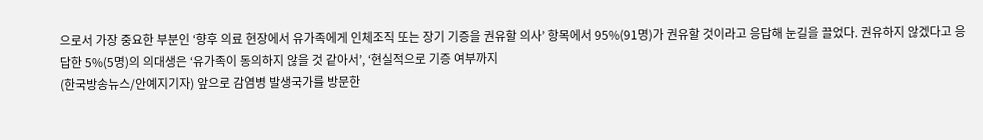으로서 가장 중요한 부분인 ‘향후 의료 현장에서 유가족에게 인체조직 또는 장기 기증을 권유할 의사’ 항목에서 95%(91명)가 권유할 것이라고 응답해 눈길을 끌었다. 권유하지 않겠다고 응답한 5%(5명)의 의대생은 ‘유가족이 동의하지 않을 것 같아서’, ‘현실적으로 기증 여부까지
(한국방송뉴스/안예지기자) 앞으로 감염병 발생국가를 방문한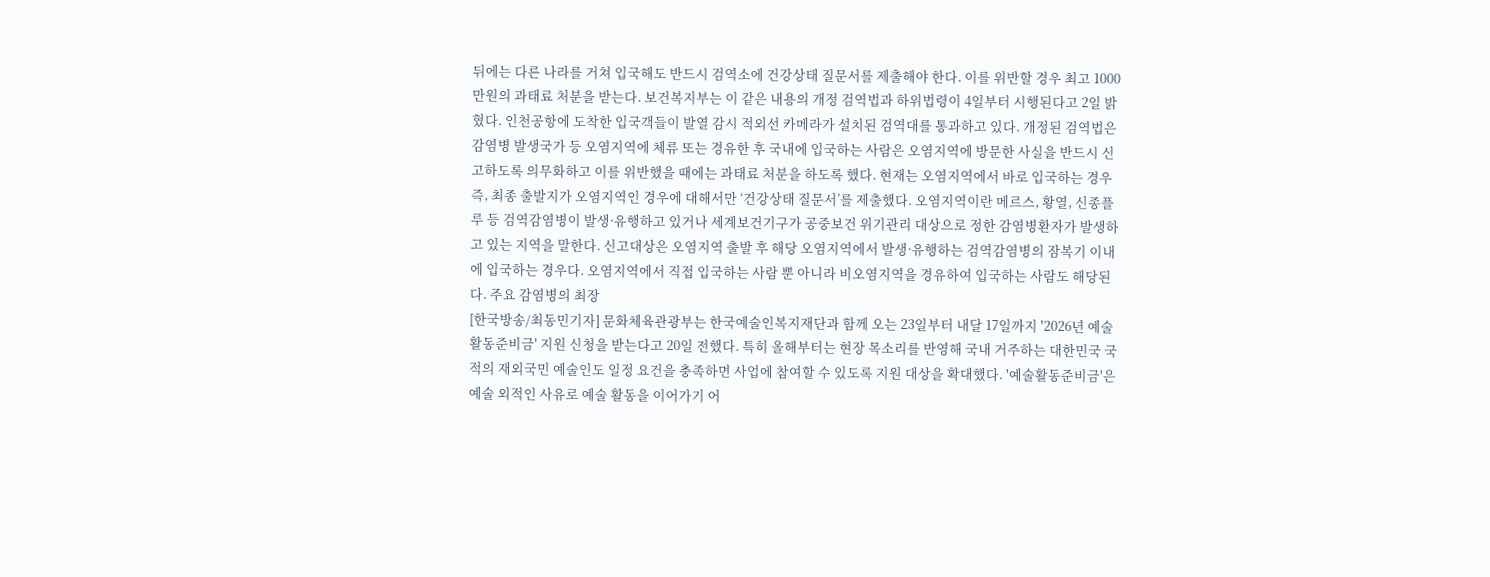뒤에는 다른 나라를 거쳐 입국해도 반드시 검역소에 건강상태 질문서를 제출해야 한다. 이를 위반할 경우 최고 1000만원의 과태료 처분을 받는다. 보건복지부는 이 같은 내용의 개정 검역법과 하위법령이 4일부터 시행된다고 2일 밝혔다. 인천공항에 도착한 입국객들이 발열 감시 적외선 카메라가 설치된 검역대를 통과하고 있다. 개정된 검역법은 감염병 발생국가 등 오염지역에 체류 또는 경유한 후 국내에 입국하는 사람은 오염지역에 방문한 사실을 반드시 신고하도록 의무화하고 이를 위반했을 때에는 과태료 처분을 하도록 했다. 현재는 오염지역에서 바로 입국하는 경우 즉, 최종 출발지가 오염지역인 경우에 대해서만 ‘건강상태 질문서’를 제출했다. 오염지역이란 메르스, 황열, 신종플루 등 검역감염병이 발생·유행하고 있거나 세계보건기구가 공중보건 위기관리 대상으로 정한 감염병환자가 발생하고 있는 지역을 말한다. 신고대상은 오염지역 출발 후 해당 오염지역에서 발생·유행하는 검역감염병의 잠복기 이내에 입국하는 경우다. 오염지역에서 직접 입국하는 사람 뿐 아니라 비오염지역을 경유하여 입국하는 사람도 해당된다. 주요 감염병의 최장
[한국방송/최동민기자] 문화체육관광부는 한국예술인복지재단과 함께 오는 23일부터 내달 17일까지 '2026년 예술활동준비금' 지원 신청을 받는다고 20일 전했다. 특히 올해부터는 현장 목소리를 반영해 국내 거주하는 대한민국 국적의 재외국민 예술인도 일정 요건을 충족하면 사업에 참여할 수 있도록 지원 대상을 확대했다. '예술활동준비금'은 예술 외적인 사유로 예술 활동을 이어가기 어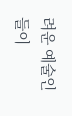려운 예술인들이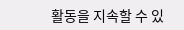활동을 지속할 수 있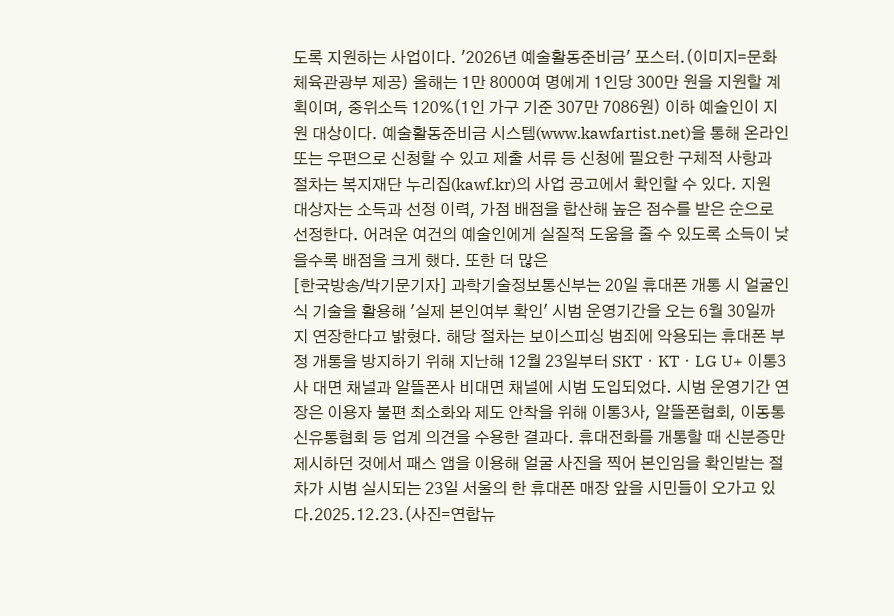도록 지원하는 사업이다. '2026년 예술활동준비금' 포스터.(이미지=문화체육관광부 제공) 올해는 1만 8000여 명에게 1인당 300만 원을 지원할 계획이며, 중위소득 120%(1인 가구 기준 307만 7086원) 이하 예술인이 지원 대상이다. 예술활동준비금 시스템(www.kawfartist.net)을 통해 온라인 또는 우편으로 신청할 수 있고 제출 서류 등 신청에 필요한 구체적 사항과 절차는 복지재단 누리집(kawf.kr)의 사업 공고에서 확인할 수 있다. 지원 대상자는 소득과 선정 이력, 가점 배점을 합산해 높은 점수를 받은 순으로 선정한다. 어려운 여건의 예술인에게 실질적 도움을 줄 수 있도록 소득이 낮을수록 배점을 크게 했다. 또한 더 많은
[한국방송/박기문기자] 과학기술정보통신부는 20일 휴대폰 개통 시 얼굴인식 기술을 활용해 '실제 본인여부 확인' 시범 운영기간을 오는 6월 30일까지 연장한다고 밝혔다. 해당 절차는 보이스피싱 범죄에 악용되는 휴대폰 부정 개통을 방지하기 위해 지난해 12월 23일부터 SKT・KT・LG U+ 이통3사 대면 채널과 알뜰폰사 비대면 채널에 시범 도입되었다. 시범 운영기간 연장은 이용자 불편 최소화와 제도 안착을 위해 이통3사, 알뜰폰협회, 이동통신유통협회 등 업계 의견을 수용한 결과다. 휴대전화를 개통할 때 신분증만 제시하던 것에서 패스 앱을 이용해 얼굴 사진을 찍어 본인임을 확인받는 절차가 시범 실시되는 23일 서울의 한 휴대폰 매장 앞을 시민들이 오가고 있다.2025.12.23.(사진=연합뉴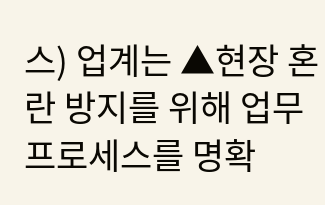스) 업계는 ▲현장 혼란 방지를 위해 업무 프로세스를 명확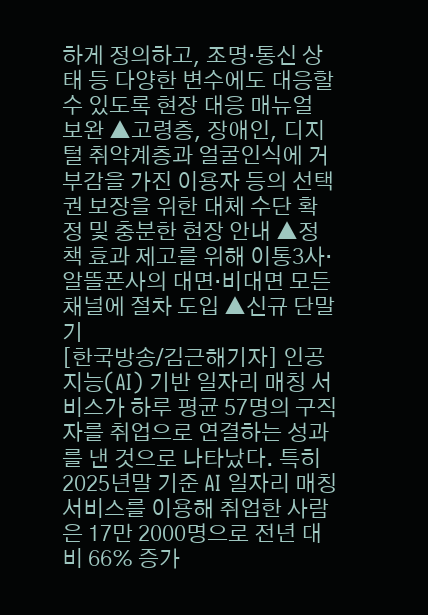하게 정의하고, 조명·통신 상태 등 다양한 변수에도 대응할 수 있도록 현장 대응 매뉴얼 보완 ▲고령층, 장애인, 디지털 취약계층과 얼굴인식에 거부감을 가진 이용자 등의 선택권 보장을 위한 대체 수단 확정 및 충분한 현장 안내 ▲정책 효과 제고를 위해 이통3사·알뜰폰사의 대면·비대면 모든 채널에 절차 도입 ▲신규 단말기
[한국방송/김근해기자] 인공지능(AI) 기반 일자리 매칭 서비스가 하루 평균 57명의 구직자를 취업으로 연결하는 성과를 낸 것으로 나타났다. 특히 2025년말 기준 AI 일자리 매칭 서비스를 이용해 취업한 사람은 17만 2000명으로 전년 대비 66% 증가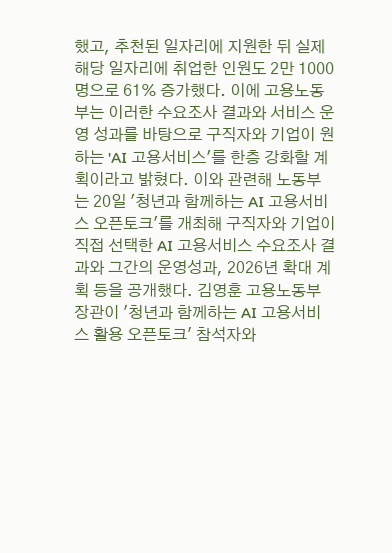했고, 추천된 일자리에 지원한 뒤 실제 해당 일자리에 취업한 인원도 2만 1000명으로 61% 증가했다. 이에 고용노동부는 이러한 수요조사 결과와 서비스 운영 성과를 바탕으로 구직자와 기업이 원하는 'AI 고용서비스'를 한층 강화할 계획이라고 밝혔다. 이와 관련해 노동부는 20일 '청년과 함께하는 AI 고용서비스 오픈토크'를 개최해 구직자와 기업이 직접 선택한 AI 고용서비스 수요조사 결과와 그간의 운영성과, 2026년 확대 계획 등을 공개했다. 김영훈 고용노동부 장관이 '청년과 함께하는 AI 고용서비스 활용 오픈토크' 참석자와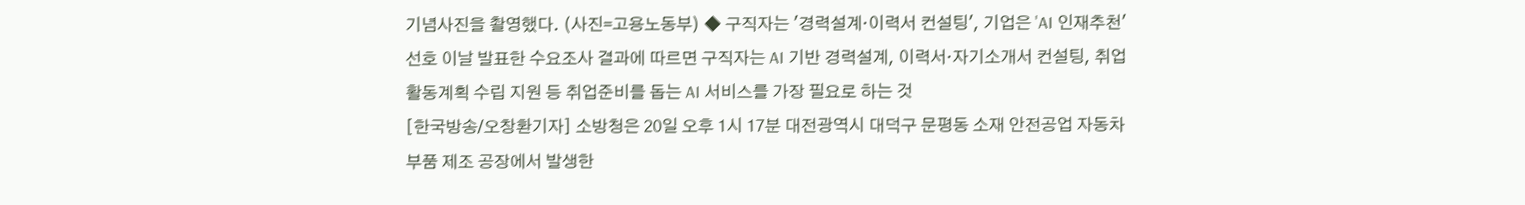기념사진을 촬영했다. (사진=고용노동부) ◆ 구직자는 '경력설계·이력서 컨설팅', 기업은 'AI 인재추천' 선호 이날 발표한 수요조사 결과에 따르면 구직자는 AI 기반 경력설계, 이력서·자기소개서 컨설팅, 취업활동계획 수립 지원 등 취업준비를 돕는 AI 서비스를 가장 필요로 하는 것
[한국방송/오창환기자] 소방청은 20일 오후 1시 17분 대전광역시 대덕구 문평동 소재 안전공업 자동차부품 제조 공장에서 발생한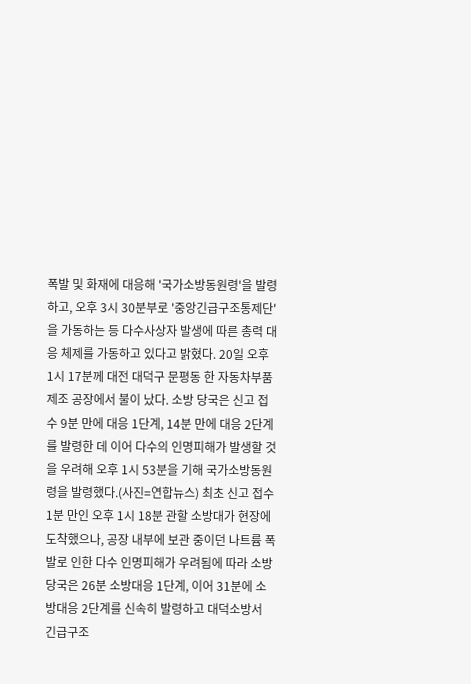폭발 및 화재에 대응해 '국가소방동원령'을 발령하고, 오후 3시 30분부로 '중앙긴급구조통제단'을 가동하는 등 다수사상자 발생에 따른 총력 대응 체제를 가동하고 있다고 밝혔다. 20일 오후 1시 17분께 대전 대덕구 문평동 한 자동차부품 제조 공장에서 불이 났다. 소방 당국은 신고 접수 9분 만에 대응 1단계, 14분 만에 대응 2단계를 발령한 데 이어 다수의 인명피해가 발생할 것을 우려해 오후 1시 53분을 기해 국가소방동원령을 발령했다.(사진=연합뉴스) 최초 신고 접수 1분 만인 오후 1시 18분 관할 소방대가 현장에 도착했으나, 공장 내부에 보관 중이던 나트륨 폭발로 인한 다수 인명피해가 우려됨에 따라 소방당국은 26분 소방대응 1단계, 이어 31분에 소방대응 2단계를 신속히 발령하고 대덕소방서 긴급구조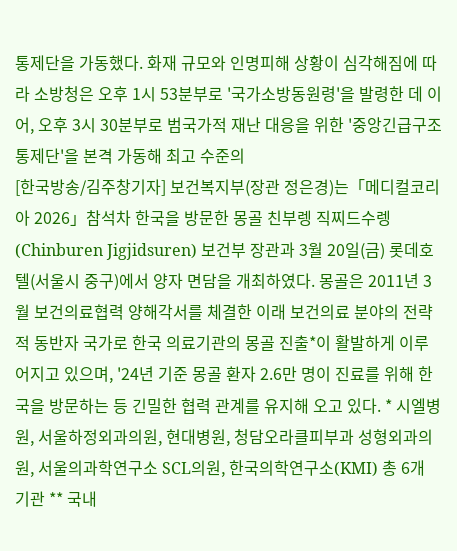통제단을 가동했다. 화재 규모와 인명피해 상황이 심각해짐에 따라 소방청은 오후 1시 53분부로 '국가소방동원령'을 발령한 데 이어, 오후 3시 30분부로 범국가적 재난 대응을 위한 '중앙긴급구조통제단'을 본격 가동해 최고 수준의
[한국방송/김주창기자] 보건복지부(장관 정은경)는「메디컬코리아 2026」참석차 한국을 방문한 몽골 친부렝 직찌드수렝(Chinburen Jigjidsuren) 보건부 장관과 3월 20일(금) 롯데호텔(서울시 중구)에서 양자 면담을 개최하였다. 몽골은 2011년 3월 보건의료협력 양해각서를 체결한 이래 보건의료 분야의 전략적 동반자 국가로 한국 의료기관의 몽골 진출*이 활발하게 이루어지고 있으며, '24년 기준 몽골 환자 2.6만 명이 진료를 위해 한국을 방문하는 등 긴밀한 협력 관계를 유지해 오고 있다. * 시엘병원, 서울하정외과의원, 현대병원, 청담오라클피부과 성형외과의원, 서울의과학연구소 SCL의원, 한국의학연구소(KMI) 총 6개 기관 ** 국내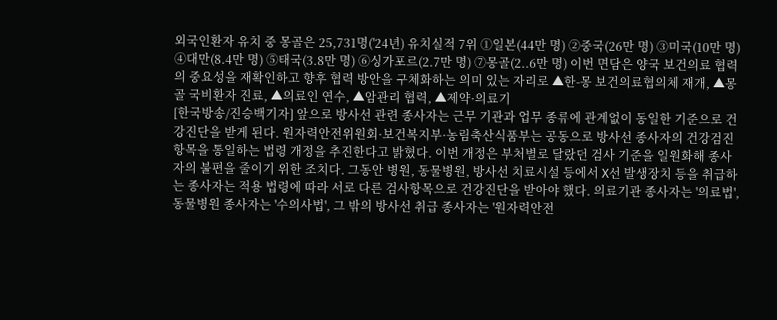외국인환자 유치 중 몽골은 25,731명('24년) 유치실적 7위 ①일본(44만 명) ②중국(26만 명) ③미국(10만 명) ④대만(8.4만 명) ⑤태국(3.8만 명) ⑥싱가포르(2.7만 명) ⑦몽골(2..6만 명) 이번 면담은 양국 보건의료 협력의 중요성을 재확인하고 향후 협력 방안을 구체화하는 의미 있는 자리로 ▲한-몽 보건의료협의체 재개, ▲몽골 국비환자 진료, ▲의료인 연수, ▲암관리 협력, ▲제약·의료기
[한국방송/진승백기자] 앞으로 방사선 관련 종사자는 근무 기관과 업무 종류에 관계없이 동일한 기준으로 건강진단을 받게 된다. 원자력안전위원회·보건복지부·농림축산식품부는 공동으로 방사선 종사자의 건강검진 항목을 통일하는 법령 개정을 추진한다고 밝혔다. 이번 개정은 부처별로 달랐던 검사 기준을 일원화해 종사자의 불편을 줄이기 위한 조치다. 그동안 병원, 동물병원, 방사선 치료시설 등에서 X선 발생장치 등을 취급하는 종사자는 적용 법령에 따라 서로 다른 검사항목으로 건강진단을 받아야 했다. 의료기관 종사자는 '의료법', 동물병원 종사자는 '수의사법', 그 밖의 방사선 취급 종사자는 '원자력안전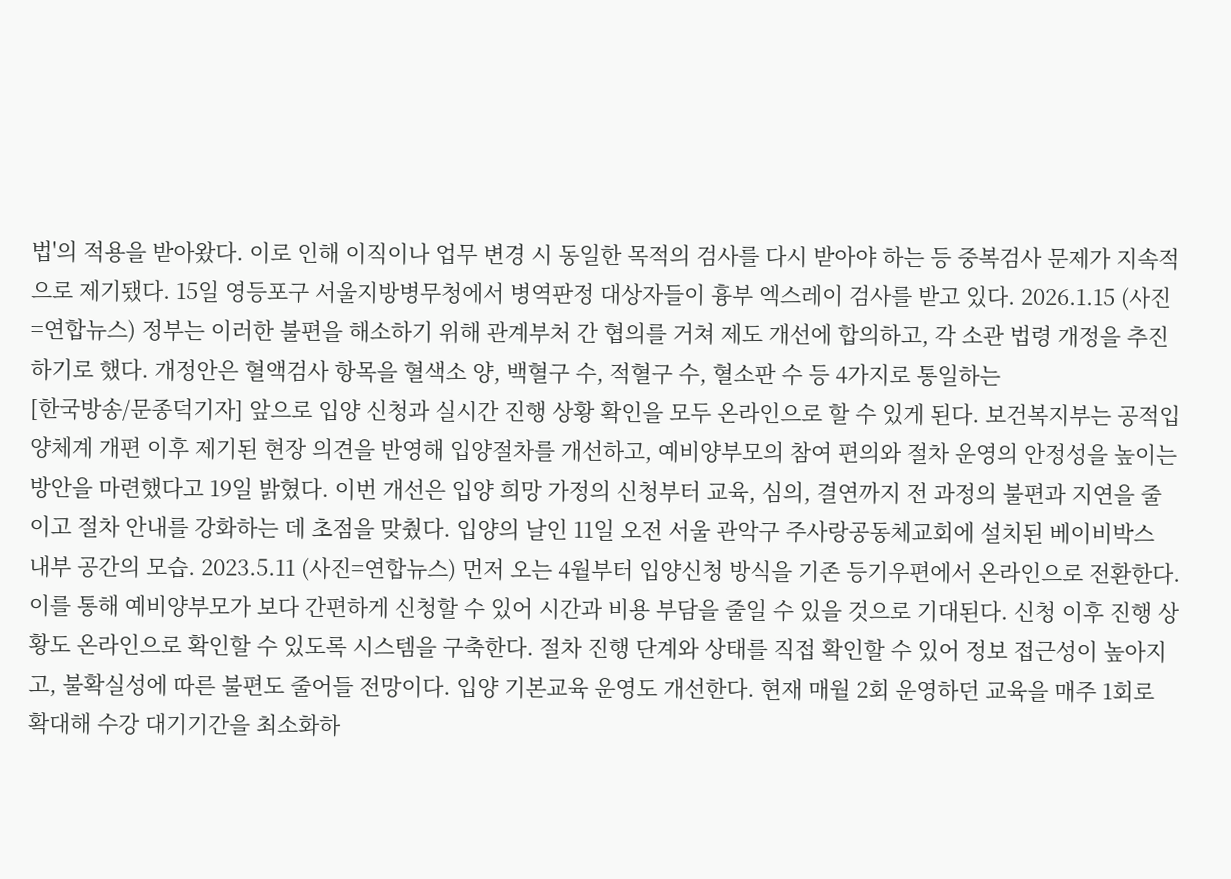법'의 적용을 받아왔다. 이로 인해 이직이나 업무 변경 시 동일한 목적의 검사를 다시 받아야 하는 등 중복검사 문제가 지속적으로 제기됐다. 15일 영등포구 서울지방병무청에서 병역판정 대상자들이 흉부 엑스레이 검사를 받고 있다. 2026.1.15 (사진=연합뉴스) 정부는 이러한 불편을 해소하기 위해 관계부처 간 협의를 거쳐 제도 개선에 합의하고, 각 소관 법령 개정을 추진하기로 했다. 개정안은 혈액검사 항목을 혈색소 양, 백혈구 수, 적혈구 수, 혈소판 수 등 4가지로 통일하는
[한국방송/문종덕기자] 앞으로 입양 신청과 실시간 진행 상황 확인을 모두 온라인으로 할 수 있게 된다. 보건복지부는 공적입양체계 개편 이후 제기된 현장 의견을 반영해 입양절차를 개선하고, 예비양부모의 참여 편의와 절차 운영의 안정성을 높이는 방안을 마련했다고 19일 밝혔다. 이번 개선은 입양 희망 가정의 신청부터 교육, 심의, 결연까지 전 과정의 불편과 지연을 줄이고 절차 안내를 강화하는 데 초점을 맞췄다. 입양의 날인 11일 오전 서울 관악구 주사랑공동체교회에 설치된 베이비박스 내부 공간의 모습. 2023.5.11 (사진=연합뉴스) 먼저 오는 4월부터 입양신청 방식을 기존 등기우편에서 온라인으로 전환한다. 이를 통해 예비양부모가 보다 간편하게 신청할 수 있어 시간과 비용 부담을 줄일 수 있을 것으로 기대된다. 신청 이후 진행 상황도 온라인으로 확인할 수 있도록 시스템을 구축한다. 절차 진행 단계와 상태를 직접 확인할 수 있어 정보 접근성이 높아지고, 불확실성에 따른 불편도 줄어들 전망이다. 입양 기본교육 운영도 개선한다. 현재 매월 2회 운영하던 교육을 매주 1회로 확대해 수강 대기기간을 최소화하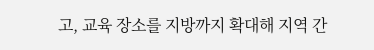고, 교육 장소를 지방까지 확대해 지역 간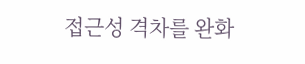접근성 격차를 완화